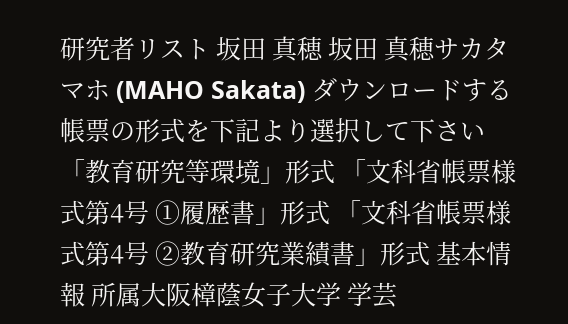研究者リスト 坂田 真穂 坂田 真穂サカタ マホ (MAHO Sakata) ダウンロードする帳票の形式を下記より選択して下さい 「教育研究等環境」形式 「文科省帳票様式第4号 ①履歴書」形式 「文科省帳票様式第4号 ②教育研究業績書」形式 基本情報 所属大阪樟蔭女子大学 学芸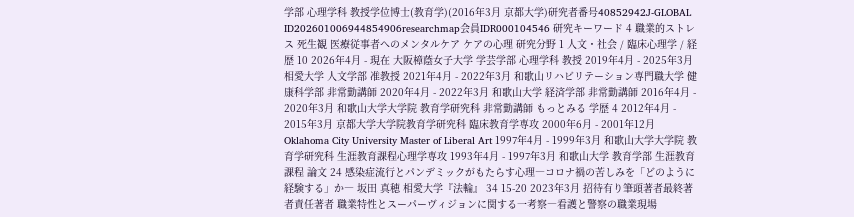学部 心理学科 教授学位博士(教育学)(2016年3月 京都大学)研究者番号40852942J-GLOBAL ID202601006944854906researchmap会員IDR000104546 研究キーワード 4 職業的ストレス 死生観 医療従事者へのメンタルケア ケアの心理 研究分野 1 人文・社会 / 臨床心理学 / 経歴 10 2026年4月 - 現在 大阪樟蔭女子大学 学芸学部 心理学科 教授 2019年4月 - 2025年3月 相愛大学 人文学部 准教授 2021年4月 - 2022年3月 和歌山リハビリテーション専門職大学 健康科学部 非常勤講師 2020年4月 - 2022年3月 和歌山大学 経済学部 非常勤講師 2016年4月 - 2020年3月 和歌山大学大学院 教育学研究科 非常勤講師 もっとみる 学歴 4 2012年4月 - 2015年3月 京都大学大学院教育学研究科 臨床教育学専攻 2000年6月 - 2001年12月 Oklahoma City University Master of Liberal Art 1997年4月 - 1999年3月 和歌山大学大学院 教育学研究科 生涯教育課程心理学専攻 1993年4月 - 1997年3月 和歌山大学 教育学部 生涯教育課程 論文 24 感染症流行とパンデミックがもたらす心理―コロナ禍の苦しみを「どのように経験する」か― 坂田 真穂 相愛大学『法輪』 34 15-20 2023年3月 招待有り筆頭著者最終著者責任著者 職業特性とスーパーヴィジョンに関する一考察―看護と警察の職業現場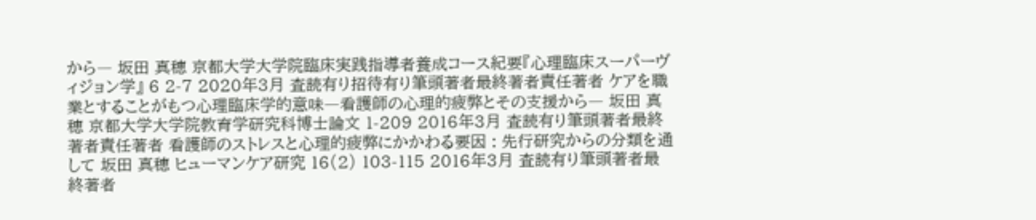から― 坂田 真穂 京都大学大学院臨床実践指導者養成コース紀要『心理臨床スーパーヴィジョン学』 6 2-7 2020年3月 査読有り招待有り筆頭著者最終著者責任著者 ケアを職業とすることがもつ心理臨床学的意味―看護師の心理的疲弊とその支援から― 坂田 真穂 京都大学大学院教育学研究科博士論文 1-209 2016年3月 査読有り筆頭著者最終著者責任著者 看護師のストレスと心理的疲弊にかかわる要因 : 先行研究からの分類を通して 坂田 真穂 ヒューマンケア研究 16(2) 103-115 2016年3月 査読有り筆頭著者最終著者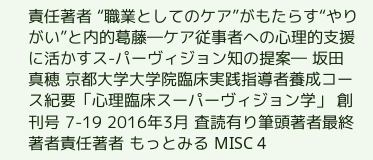責任著者 “職業としてのケア”がもたらす“やりがい”と内的葛藤―ケア従事者への心理的支援に活かすス-パーヴィジョン知の提案― 坂田 真穂 京都大学大学院臨床実践指導者養成コース紀要「心理臨床スーパーヴィジョン学」 創刊号 7-19 2016年3月 査読有り筆頭著者最終著者責任著者 もっとみる MISC 4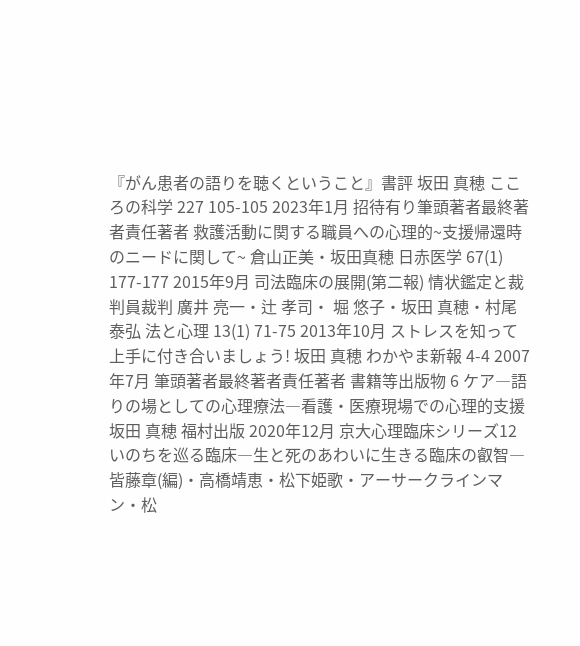『がん患者の語りを聴くということ』書評 坂田 真穂 こころの科学 227 105-105 2023年1月 招待有り筆頭著者最終著者責任著者 救護活動に関する職員への心理的~支援帰還時のニードに関して~ 倉山正美・坂田真穂 日赤医学 67(1) 177-177 2015年9月 司法臨床の展開(第二報) 情状鑑定と裁判員裁判 廣井 亮一・辻 孝司・ 堀 悠子・坂田 真穂・村尾 泰弘 法と心理 13(1) 71-75 2013年10月 ストレスを知って上手に付き合いましょう! 坂田 真穂 わかやま新報 4-4 2007年7月 筆頭著者最終著者責任著者 書籍等出版物 6 ケア―語りの場としての心理療法―看護・医療現場での心理的支援 坂田 真穂 福村出版 2020年12月 京大心理臨床シリーズ12 いのちを巡る臨床―生と死のあわいに生きる臨床の叡智― 皆藤章(編)・高橋靖恵・松下姫歌・アーサークラインマン・松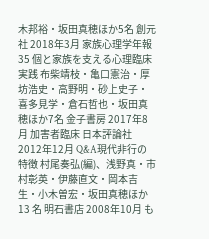木邦裕・坂田真穂ほか5名 創元社 2018年3月 家族心理学年報35 個と家族を支える心理臨床実践 布柴靖枝・亀口憲治・厚坊浩史・高野明・砂上史子・喜多見学・倉石哲也・坂田真穂ほか7名 金子書房 2017年8月 加害者臨床 日本評論社 2012年12月 Q&A現代非行の特徴 村尾奏弘(編)、浅野真・市村彰英・伊藤直文・岡本吉生・小木曽宏・坂田真穂ほか 13 名 明石書店 2008年10月 も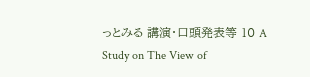っとみる 講演・口頭発表等 10 A Study on The View of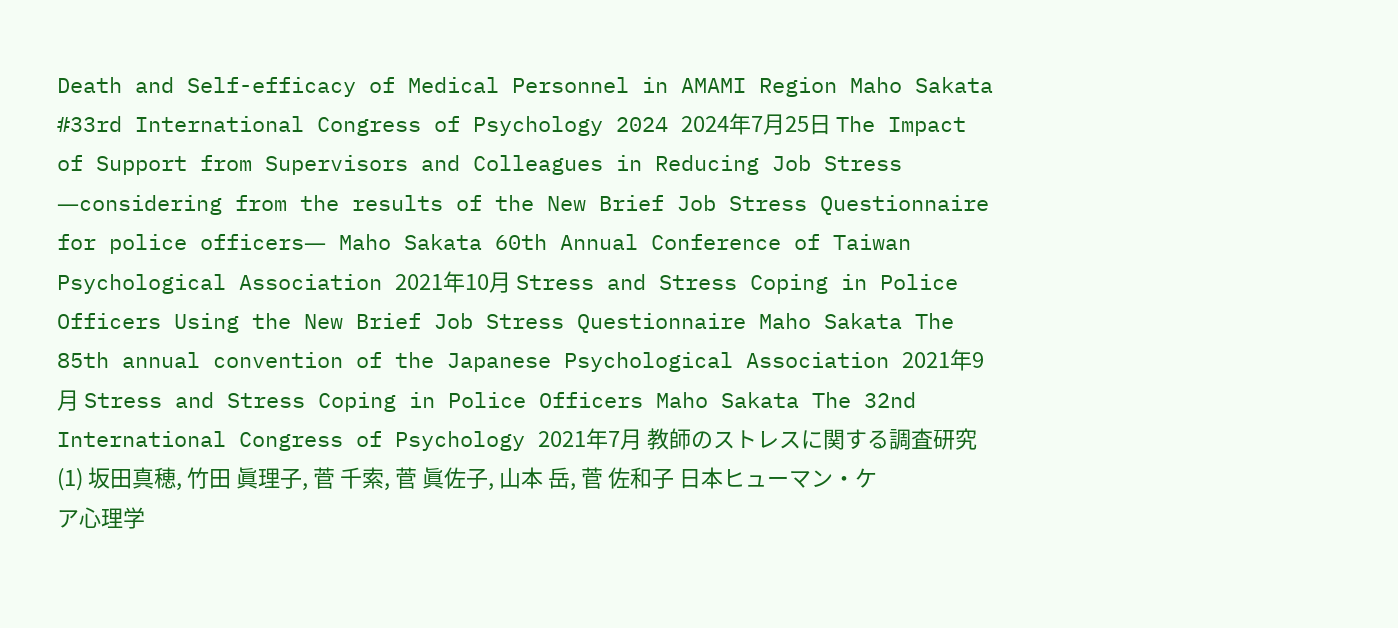Death and Self-efficacy of Medical Personnel in AMAMI Region Maho Sakata #33rd International Congress of Psychology 2024 2024年7月25日 The Impact of Support from Supervisors and Colleagues in Reducing Job Stress ―considering from the results of the New Brief Job Stress Questionnaire for police officers― Maho Sakata 60th Annual Conference of Taiwan Psychological Association 2021年10月 Stress and Stress Coping in Police Officers Using the New Brief Job Stress Questionnaire Maho Sakata The 85th annual convention of the Japanese Psychological Association 2021年9月 Stress and Stress Coping in Police Officers Maho Sakata The 32nd International Congress of Psychology 2021年7月 教師のストレスに関する調査研究(1) 坂田真穂, 竹田 眞理子, 菅 千索, 菅 眞佐子, 山本 岳, 菅 佐和子 日本ヒューマン・ケア心理学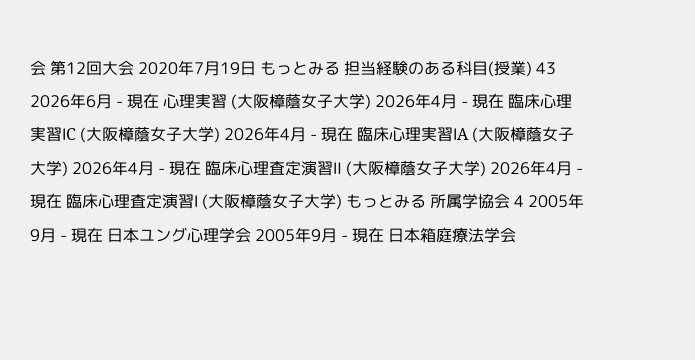会 第12回大会 2020年7月19日 もっとみる 担当経験のある科目(授業) 43 2026年6月 - 現在 心理実習 (大阪樟蔭女子大学) 2026年4月 - 現在 臨床心理実習ⅠC (大阪樟蔭女子大学) 2026年4月 - 現在 臨床心理実習ⅠA (大阪樟蔭女子大学) 2026年4月 - 現在 臨床心理査定演習Ⅱ (大阪樟蔭女子大学) 2026年4月 - 現在 臨床心理査定演習Ⅰ (大阪樟蔭女子大学) もっとみる 所属学協会 4 2005年9月 - 現在 日本ユング心理学会 2005年9月 - 現在 日本箱庭療法学会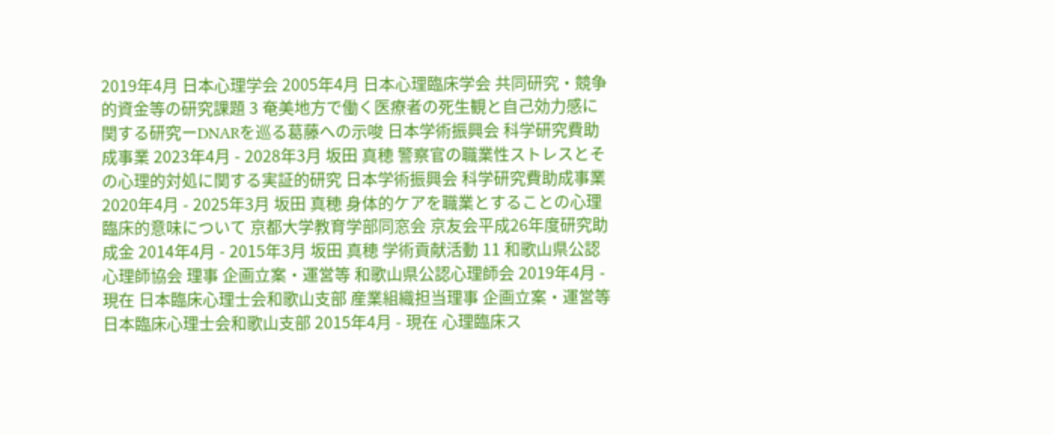2019年4月 日本心理学会 2005年4月 日本心理臨床学会 共同研究・競争的資金等の研究課題 3 奄美地方で働く医療者の死生観と自己効力感に関する研究ーDNARを巡る葛藤への示唆 日本学術振興会 科学研究費助成事業 2023年4月 - 2028年3月 坂田 真穂 警察官の職業性ストレスとその心理的対処に関する実証的研究 日本学術振興会 科学研究費助成事業 2020年4月 - 2025年3月 坂田 真穂 身体的ケアを職業とすることの心理臨床的意味について 京都大学教育学部同窓会 京友会平成26年度研究助成金 2014年4月 - 2015年3月 坂田 真穂 学術貢献活動 11 和歌山県公認心理師協会 理事 企画立案・運営等 和歌山県公認心理師会 2019年4月 - 現在 日本臨床心理士会和歌山支部 産業組織担当理事 企画立案・運営等 日本臨床心理士会和歌山支部 2015年4月 - 現在 心理臨床ス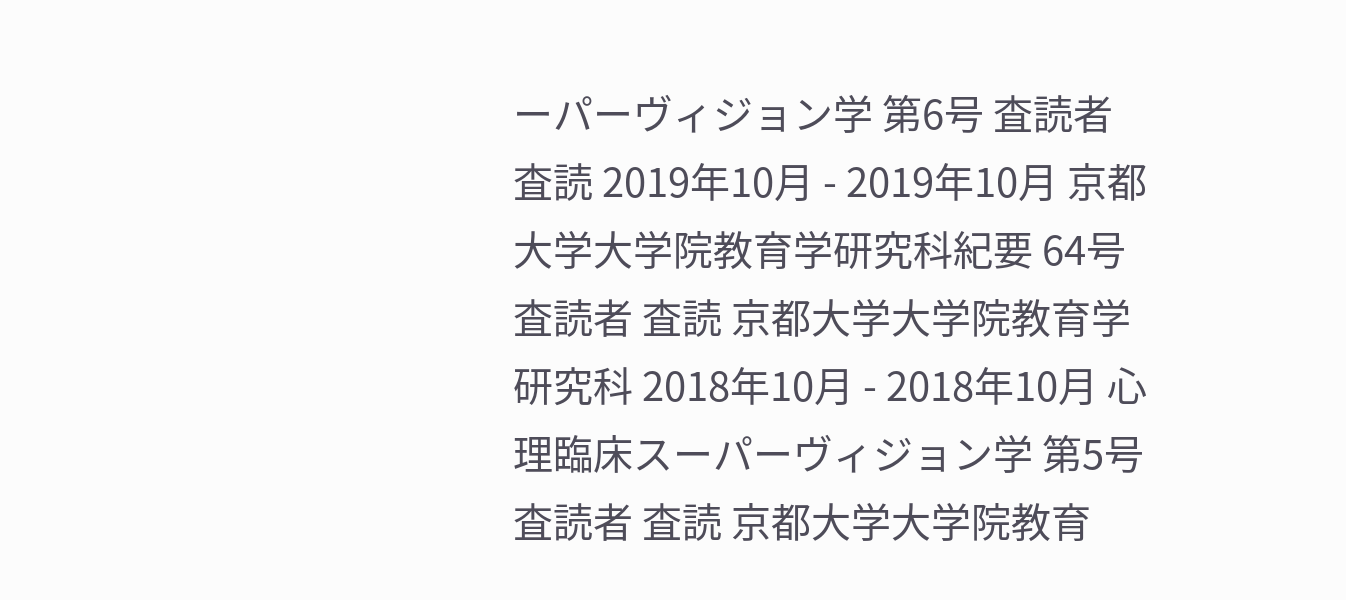ーパーヴィジョン学 第6号 査読者 査読 2019年10月 - 2019年10月 京都大学大学院教育学研究科紀要 64号 査読者 査読 京都大学大学院教育学研究科 2018年10月 - 2018年10月 心理臨床スーパーヴィジョン学 第5号 査読者 査読 京都大学大学院教育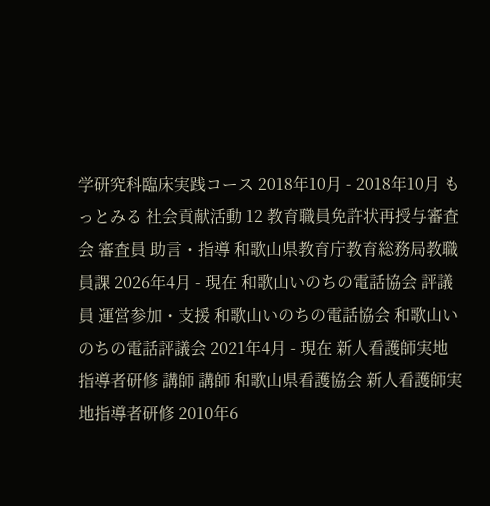学研究科臨床実践コース 2018年10月 - 2018年10月 もっとみる 社会貢献活動 12 教育職員免許状再授与審査会 審査員 助言・指導 和歌山県教育庁教育総務局教職員課 2026年4月 - 現在 和歌山いのちの電話協会 評議員 運営参加・支援 和歌山いのちの電話協会 和歌山いのちの電話評議会 2021年4月 - 現在 新人看護師実地指導者研修 講師 講師 和歌山県看護協会 新人看護師実地指導者研修 2010年6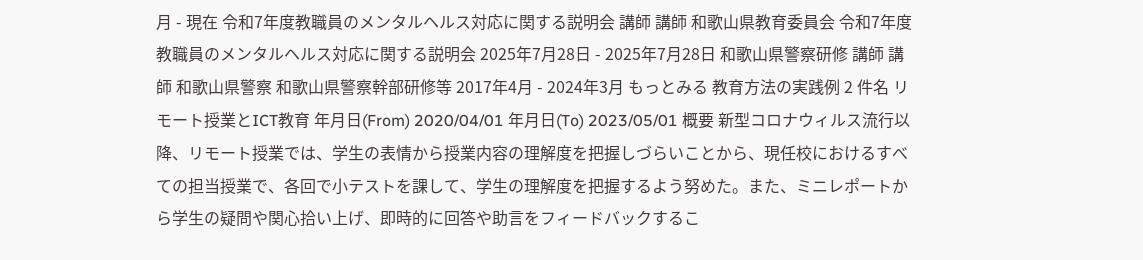月 - 現在 令和7年度教職員のメンタルヘルス対応に関する説明会 講師 講師 和歌山県教育委員会 令和7年度教職員のメンタルヘルス対応に関する説明会 2025年7月28日 - 2025年7月28日 和歌山県警察研修 講師 講師 和歌山県警察 和歌山県警察幹部研修等 2017年4月 - 2024年3月 もっとみる 教育方法の実践例 2 件名 リモート授業とICT教育 年月日(From) 2020/04/01 年月日(To) 2023/05/01 概要 新型コロナウィルス流行以降、リモート授業では、学生の表情から授業内容の理解度を把握しづらいことから、現任校におけるすべての担当授業で、各回で小テストを課して、学生の理解度を把握するよう努めた。また、ミニレポートから学生の疑問や関心拾い上げ、即時的に回答や助言をフィードバックするこ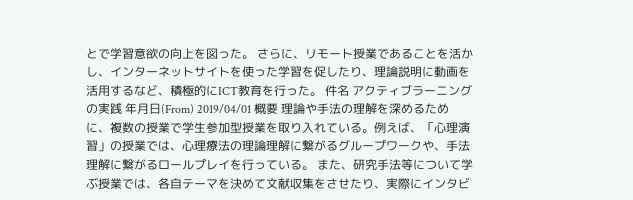とで学習意欲の向上を図った。 さらに、リモート授業であることを活かし、インターネットサイトを使った学習を促したり、理論説明に動画を活用するなど、積極的にICT教育を行った。 件名 アクティブラーニングの実践 年月日(From) 2019/04/01 概要 理論や手法の理解を深めるために、複数の授業で学生参加型授業を取り入れている。例えば、「心理演習」の授業では、心理療法の理論理解に繋がるグループワークや、手法理解に繋がるロールプレイを行っている。 また、研究手法等について学ぶ授業では、各自テーマを決めて文献収集をさせたり、実際にインタビ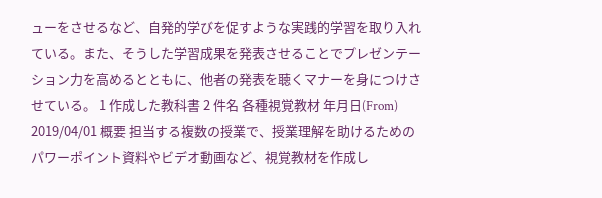ューをさせるなど、自発的学びを促すような実践的学習を取り入れている。また、そうした学習成果を発表させることでプレゼンテーション力を高めるとともに、他者の発表を聴くマナーを身につけさせている。 1 作成した教科書 2 件名 各種視覚教材 年月日(From) 2019/04/01 概要 担当する複数の授業で、授業理解を助けるためのパワーポイント資料やビデオ動画など、視覚教材を作成し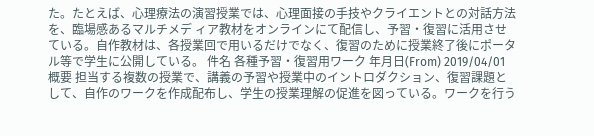た。たとえば、心理療法の演習授業では、心理面接の手技やクライエントとの対話方法を、臨場感あるマルチメデ ィア教材をオンラインにて配信し、予習・復習に活用させている。自作教材は、各授業回で用いるだけでなく、復習のために授業終了後にポータル等で学生に公開している。 件名 各種予習・復習用ワーク 年月日(From) 2019/04/01 概要 担当する複数の授業で、講義の予習や授業中のイントロダクション、復習課題として、自作のワークを作成配布し、学生の授業理解の促進を図っている。ワークを行う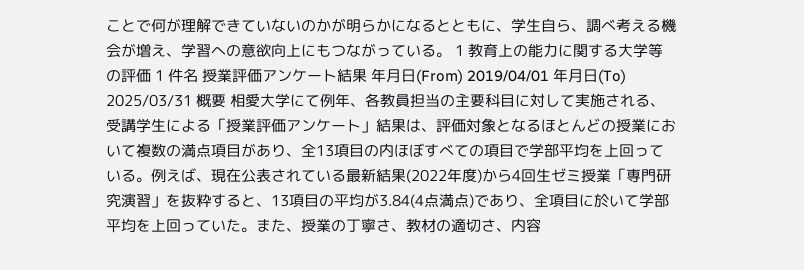ことで何が理解できていないのかが明らかになるとともに、学生自ら、調べ考える機会が増え、学習への意欲向上にもつながっている。 1 教育上の能力に関する大学等の評価 1 件名 授業評価アンケート結果 年月日(From) 2019/04/01 年月日(To) 2025/03/31 概要 相愛大学にて例年、各教員担当の主要科目に対して実施される、受講学生による「授業評価アンケート」結果は、評価対象となるほとんどの授業において複数の満点項目があり、全13項目の内ほぼすべての項目で学部平均を上回っている。例えば、現在公表されている最新結果(2022年度)から4回生ゼミ授業「専門研究演習」を抜粋すると、13項目の平均が3.84(4点満点)であり、全項目に於いて学部平均を上回っていた。また、授業の丁寧さ、教材の適切さ、内容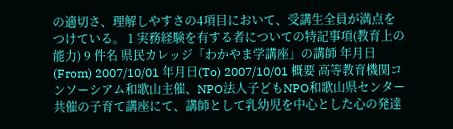の適切さ、理解しやすさの4項目において、受講生全員が満点をつけている。 1 実務経験を有する者についての特記事項(教育上の能力) 9 件名 県民カレッジ「わかやま学講座」の講師 年月日(From) 2007/10/01 年月日(To) 2007/10/01 概要 高等教育機関コンソーシアム和歌山主催、NPO法人子どもNPO和歌山県センター共催の子育て講座にて、講師として乳幼児を中心とした心の発達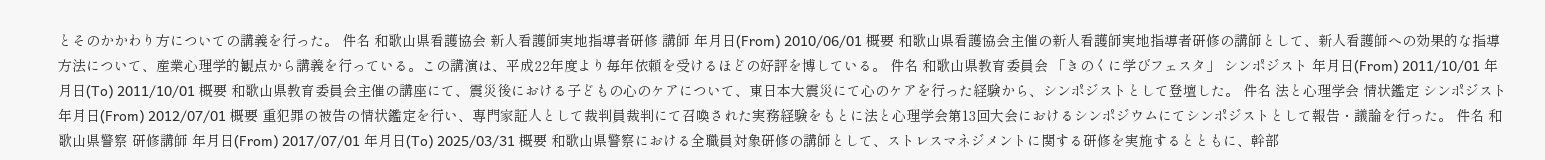とそのかかわり方についての講義を行った。 件名 和歌山県看護協会 新人看護師実地指導者研修 講師 年月日(From) 2010/06/01 概要 和歌山県看護協会主催の新人看護師実地指導者研修の講師として、新人看護師への効果的な指導方法について、産業心理学的観点から講義を行っている。この講演は、平成22年度より毎年依頼を受けるほどの好評を博している。 件名 和歌山県教育委員会 「きのくに学びフェスタ」 シンポジスト 年月日(From) 2011/10/01 年月日(To) 2011/10/01 概要 和歌山県教育委員会主催の講座にて、震災後における子どもの心のケアについて、東日本大震災にて心のケアを行った経験から、シンポジストとして登壇した。 件名 法と心理学会 情状鑑定 シンポジスト 年月日(From) 2012/07/01 概要 重犯罪の被告の情状鑑定を行い、専門家証人として裁判員裁判にて召喚された実務経験をもとに法と心理学会第13回大会におけるシンポジウムにてシンポジストとして報告・議論を行った。 件名 和歌山県警察 研修講師 年月日(From) 2017/07/01 年月日(To) 2025/03/31 概要 和歌山県警察における全職員対象研修の講師として、ストレスマネジメントに関する研修を実施するとともに、幹部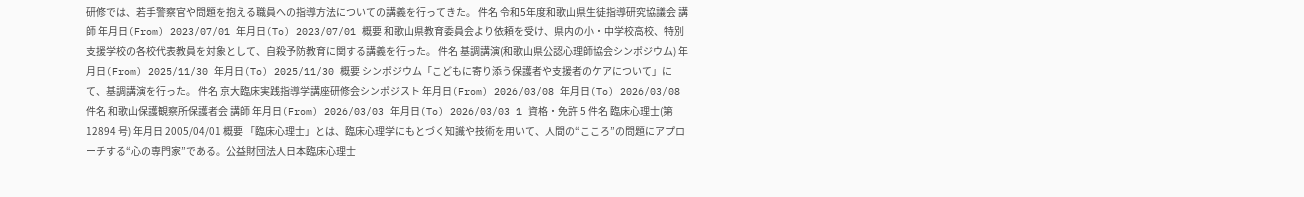研修では、若手警察官や問題を抱える職員への指導方法についての講義を行ってきた。 件名 令和5年度和歌山県生徒指導研究協議会 講師 年月日(From) 2023/07/01 年月日(To) 2023/07/01 概要 和歌山県教育委員会より依頼を受け、県内の小・中学校高校、特別支援学校の各校代表教員を対象として、自殺予防教育に関する講義を行った。 件名 基調講演(和歌山県公認心理師協会シンポジウム) 年月日(From) 2025/11/30 年月日(To) 2025/11/30 概要 シンポジウム「こどもに寄り添う保護者や支援者のケアについて」にて、基調講演を行った。 件名 京大臨床実践指導学講座研修会シンポジスト 年月日(From) 2026/03/08 年月日(To) 2026/03/08 件名 和歌山保護観察所保護者会 講師 年月日(From) 2026/03/03 年月日(To) 2026/03/03 1 資格・免許 5 件名 臨床心理士(第 12894 号) 年月日 2005/04/01 概要 「臨床心理士」とは、臨床心理学にもとづく知識や技術を用いて、人間の“こころ”の問題にアプローチする“心の専門家”である。公益財団法人日本臨床心理士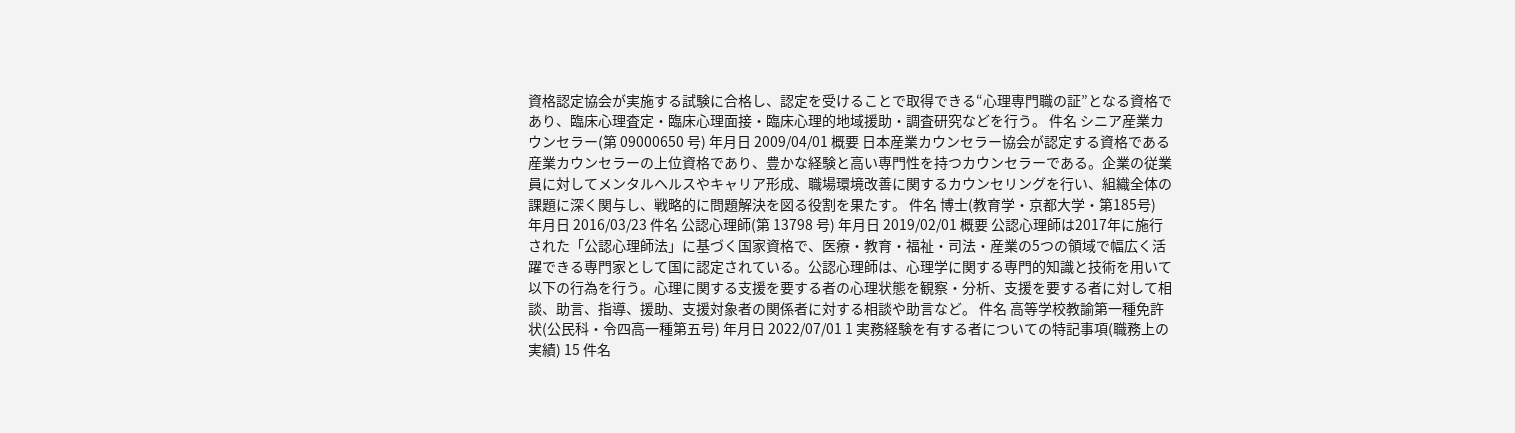資格認定協会が実施する試験に合格し、認定を受けることで取得できる“心理専門職の証”となる資格であり、臨床心理査定・臨床心理面接・臨床心理的地域援助・調査研究などを行う。 件名 シニア産業カウンセラー(第 09000650 号) 年月日 2009/04/01 概要 日本産業カウンセラー協会が認定する資格である産業カウンセラーの上位資格であり、豊かな経験と高い専門性を持つカウンセラーである。企業の従業員に対してメンタルヘルスやキャリア形成、職場環境改善に関するカウンセリングを行い、組織全体の課題に深く関与し、戦略的に問題解決を図る役割を果たす。 件名 博士(教育学・京都大学・第185号) 年月日 2016/03/23 件名 公認心理師(第 13798 号) 年月日 2019/02/01 概要 公認心理師は2017年に施行された「公認心理師法」に基づく国家資格で、医療・教育・福祉・司法・産業の5つの領域で幅広く活躍できる専門家として国に認定されている。公認心理師は、心理学に関する専門的知識と技術を用いて以下の行為を行う。心理に関する支援を要する者の心理状態を観察・分析、支援を要する者に対して相談、助言、指導、援助、支援対象者の関係者に対する相談や助言など。 件名 高等学校教諭第一種免許状(公民科・令四高一種第五号) 年月日 2022/07/01 1 実務経験を有する者についての特記事項(職務上の実績) 15 件名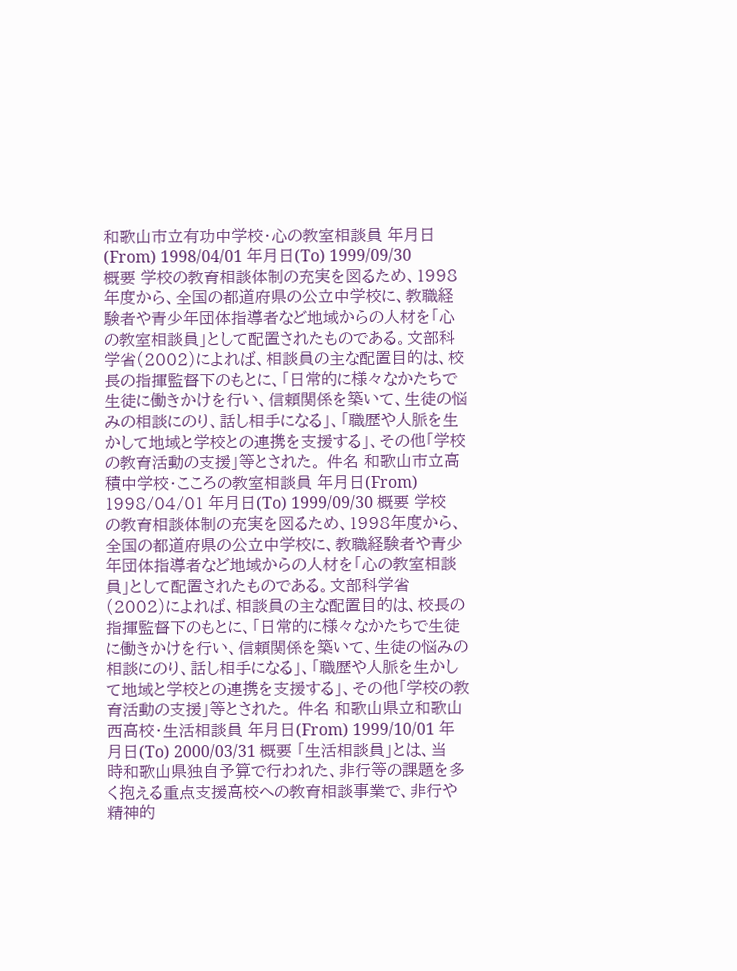和歌山市立有功中学校・心の教室相談員 年月日(From) 1998/04/01 年月日(To) 1999/09/30 概要 学校の教育相談体制の充実を図るため、1998年度から、全国の都道府県の公立中学校に、教職経験者や青少年団体指導者など地域からの人材を「心の教室相談員」として配置されたものである。文部科学省(2002)によれば、相談員の主な配置目的は、校長の指揮監督下のもとに、「日常的に様々なかたちで生徒に働きかけを行い、信頼関係を築いて、生徒の悩みの相談にのり、話し相手になる」、「職歴や人脈を生かして地域と学校との連携を支援する」、その他「学校の教育活動の支援」等とされた。 件名 和歌山市立高積中学校・こころの教室相談員 年月日(From) 1998/04/01 年月日(To) 1999/09/30 概要 学校の教育相談体制の充実を図るため、1998年度から、全国の都道府県の公立中学校に、教職経験者や青少年団体指導者など地域からの人材を「心の教室相談員」として配置されたものである。文部科学省(2002)によれば、相談員の主な配置目的は、校長の指揮監督下のもとに、「日常的に様々なかたちで生徒に働きかけを行い、信頼関係を築いて、生徒の悩みの相談にのり、話し相手になる」、「職歴や人脈を生かして地域と学校との連携を支援する」、その他「学校の教育活動の支援」等とされた。 件名 和歌山県立和歌山西高校・生活相談員 年月日(From) 1999/10/01 年月日(To) 2000/03/31 概要 「生活相談員」とは、当時和歌山県独自予算で行われた、非行等の課題を多く抱える重点支援高校への教育相談事業で、非行や精神的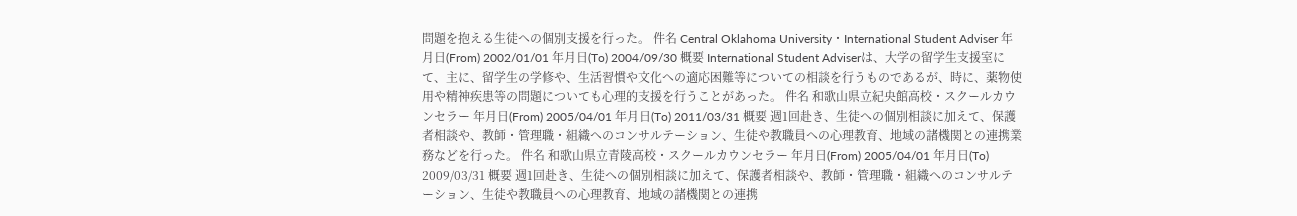問題を抱える生徒への個別支援を行った。 件名 Central Oklahoma University・International Student Adviser 年月日(From) 2002/01/01 年月日(To) 2004/09/30 概要 International Student Adviserは、大学の留学生支援室にて、主に、留学生の学修や、生活習慣や文化への適応困難等についての相談を行うものであるが、時に、薬物使用や精神疾患等の問題についても心理的支援を行うことがあった。 件名 和歌山県立紀央館高校・スクールカウンセラー 年月日(From) 2005/04/01 年月日(To) 2011/03/31 概要 週1回赴き、生徒への個別相談に加えて、保護者相談や、教師・管理職・組織へのコンサルテーション、生徒や教職員への心理教育、地域の諸機関との連携業務などを行った。 件名 和歌山県立青陵高校・スクールカウンセラー 年月日(From) 2005/04/01 年月日(To) 2009/03/31 概要 週1回赴き、生徒への個別相談に加えて、保護者相談や、教師・管理職・組織へのコンサルテーション、生徒や教職員への心理教育、地域の諸機関との連携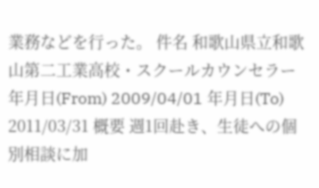業務などを行った。 件名 和歌山県立和歌山第二工業高校・スクールカウンセラー 年月日(From) 2009/04/01 年月日(To) 2011/03/31 概要 週1回赴き、生徒への個別相談に加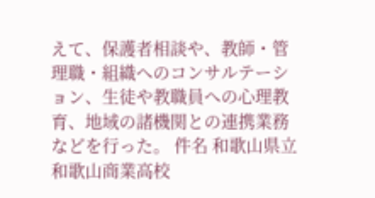えて、保護者相談や、教師・管理職・組織へのコンサルテーション、生徒や教職員への心理教育、地域の諸機関との連携業務などを行った。 件名 和歌山県立和歌山商業高校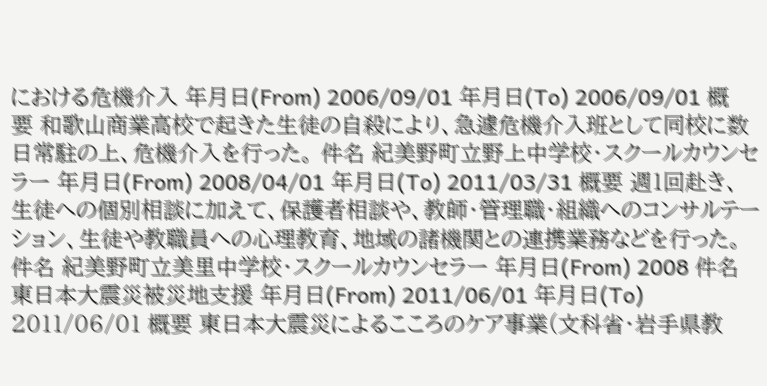における危機介入 年月日(From) 2006/09/01 年月日(To) 2006/09/01 概要 和歌山商業高校で起きた生徒の自殺により、急遽危機介入班として同校に数日常駐の上、危機介入を行った。 件名 紀美野町立野上中学校・スクールカウンセラー 年月日(From) 2008/04/01 年月日(To) 2011/03/31 概要 週1回赴き、生徒への個別相談に加えて、保護者相談や、教師・管理職・組織へのコンサルテーション、生徒や教職員への心理教育、地域の諸機関との連携業務などを行った。 件名 紀美野町立美里中学校・スクールカウンセラー 年月日(From) 2008 件名 東日本大震災被災地支援 年月日(From) 2011/06/01 年月日(To) 2011/06/01 概要 東日本大震災によるこころのケア事業(文科省・岩手県教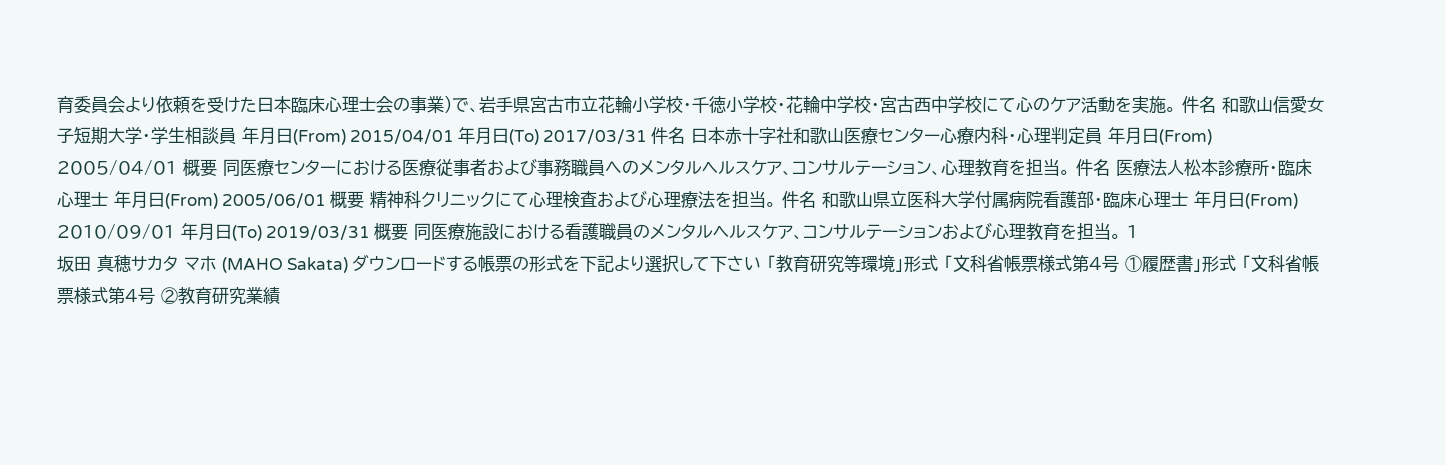育委員会より依頼を受けた日本臨床心理士会の事業)で、岩手県宮古市立花輪小学校・千徳小学校・花輪中学校・宮古西中学校にて心のケア活動を実施。 件名 和歌山信愛女子短期大学・学生相談員 年月日(From) 2015/04/01 年月日(To) 2017/03/31 件名 日本赤十字社和歌山医療センター心療内科・心理判定員 年月日(From) 2005/04/01 概要 同医療センターにおける医療従事者および事務職員へのメンタルヘルスケア、コンサルテーション、心理教育を担当。 件名 医療法人松本診療所・臨床心理士 年月日(From) 2005/06/01 概要 精神科クリニックにて心理検査および心理療法を担当。 件名 和歌山県立医科大学付属病院看護部・臨床心理士 年月日(From) 2010/09/01 年月日(To) 2019/03/31 概要 同医療施設における看護職員のメンタルヘルスケア、コンサルテーションおよび心理教育を担当。 1
坂田 真穂サカタ マホ (MAHO Sakata) ダウンロードする帳票の形式を下記より選択して下さい 「教育研究等環境」形式 「文科省帳票様式第4号 ①履歴書」形式 「文科省帳票様式第4号 ②教育研究業績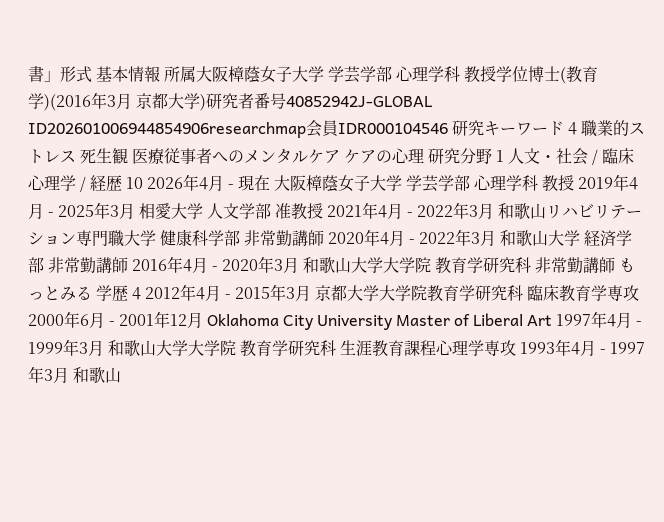書」形式 基本情報 所属大阪樟蔭女子大学 学芸学部 心理学科 教授学位博士(教育学)(2016年3月 京都大学)研究者番号40852942J-GLOBAL ID202601006944854906researchmap会員IDR000104546 研究キーワード 4 職業的ストレス 死生観 医療従事者へのメンタルケア ケアの心理 研究分野 1 人文・社会 / 臨床心理学 / 経歴 10 2026年4月 - 現在 大阪樟蔭女子大学 学芸学部 心理学科 教授 2019年4月 - 2025年3月 相愛大学 人文学部 准教授 2021年4月 - 2022年3月 和歌山リハビリテーション専門職大学 健康科学部 非常勤講師 2020年4月 - 2022年3月 和歌山大学 経済学部 非常勤講師 2016年4月 - 2020年3月 和歌山大学大学院 教育学研究科 非常勤講師 もっとみる 学歴 4 2012年4月 - 2015年3月 京都大学大学院教育学研究科 臨床教育学専攻 2000年6月 - 2001年12月 Oklahoma City University Master of Liberal Art 1997年4月 - 1999年3月 和歌山大学大学院 教育学研究科 生涯教育課程心理学専攻 1993年4月 - 1997年3月 和歌山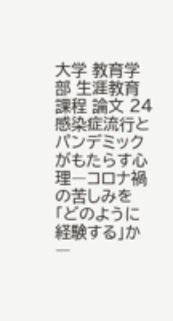大学 教育学部 生涯教育課程 論文 24 感染症流行とパンデミックがもたらす心理―コロナ禍の苦しみを「どのように経験する」か―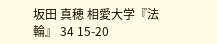坂田 真穂 相愛大学『法輪』 34 15-20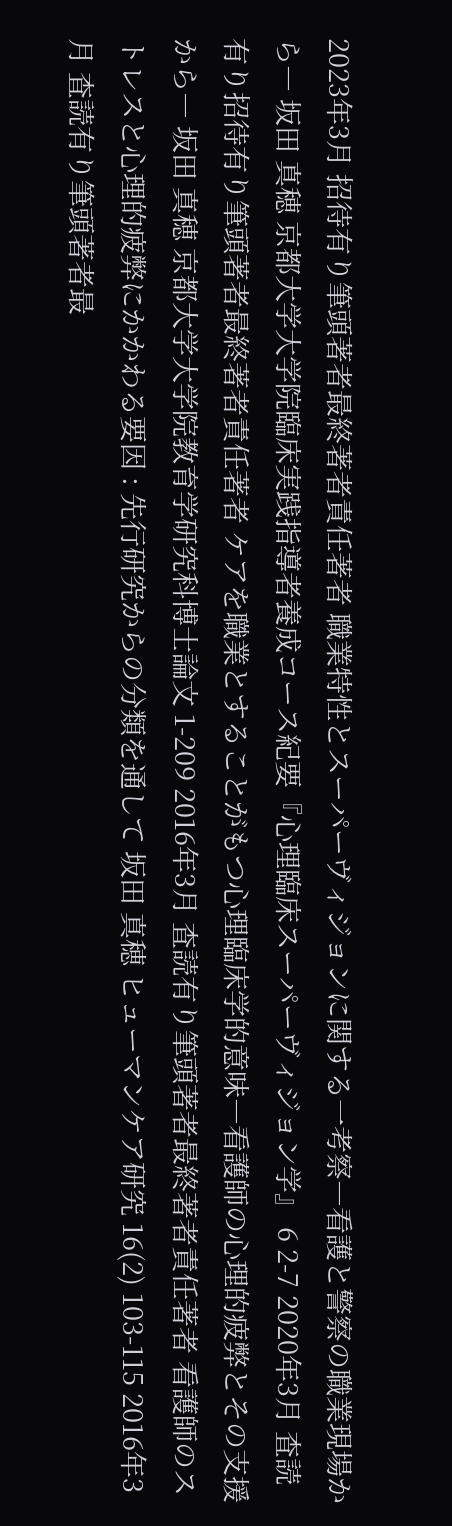2023年3月 招待有り筆頭著者最終著者責任著者 職業特性とスーパーヴィジョンに関する一考察―看護と警察の職業現場から― 坂田 真穂 京都大学大学院臨床実践指導者養成コース紀要『心理臨床スーパーヴィジョン学』 6 2-7 2020年3月 査読有り招待有り筆頭著者最終著者責任著者 ケアを職業とすることがもつ心理臨床学的意味―看護師の心理的疲弊とその支援から― 坂田 真穂 京都大学大学院教育学研究科博士論文 1-209 2016年3月 査読有り筆頭著者最終著者責任著者 看護師のストレスと心理的疲弊にかかわる要因 : 先行研究からの分類を通して 坂田 真穂 ヒューマンケア研究 16(2) 103-115 2016年3月 査読有り筆頭著者最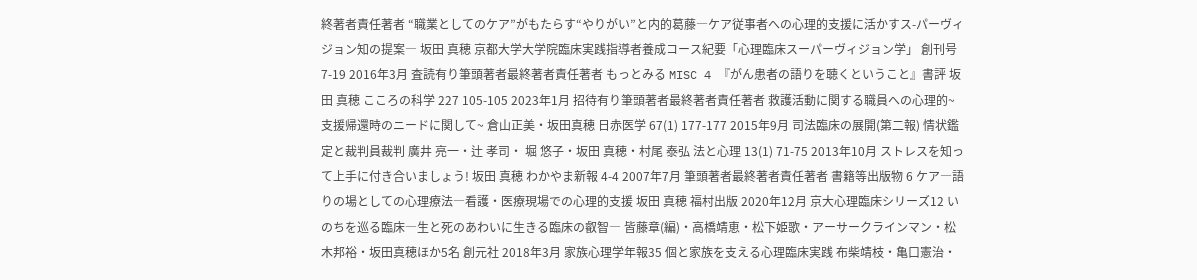終著者責任著者 “職業としてのケア”がもたらす“やりがい”と内的葛藤―ケア従事者への心理的支援に活かすス-パーヴィジョン知の提案― 坂田 真穂 京都大学大学院臨床実践指導者養成コース紀要「心理臨床スーパーヴィジョン学」 創刊号 7-19 2016年3月 査読有り筆頭著者最終著者責任著者 もっとみる MISC 4 『がん患者の語りを聴くということ』書評 坂田 真穂 こころの科学 227 105-105 2023年1月 招待有り筆頭著者最終著者責任著者 救護活動に関する職員への心理的~支援帰還時のニードに関して~ 倉山正美・坂田真穂 日赤医学 67(1) 177-177 2015年9月 司法臨床の展開(第二報) 情状鑑定と裁判員裁判 廣井 亮一・辻 孝司・ 堀 悠子・坂田 真穂・村尾 泰弘 法と心理 13(1) 71-75 2013年10月 ストレスを知って上手に付き合いましょう! 坂田 真穂 わかやま新報 4-4 2007年7月 筆頭著者最終著者責任著者 書籍等出版物 6 ケア―語りの場としての心理療法―看護・医療現場での心理的支援 坂田 真穂 福村出版 2020年12月 京大心理臨床シリーズ12 いのちを巡る臨床―生と死のあわいに生きる臨床の叡智― 皆藤章(編)・高橋靖恵・松下姫歌・アーサークラインマン・松木邦裕・坂田真穂ほか5名 創元社 2018年3月 家族心理学年報35 個と家族を支える心理臨床実践 布柴靖枝・亀口憲治・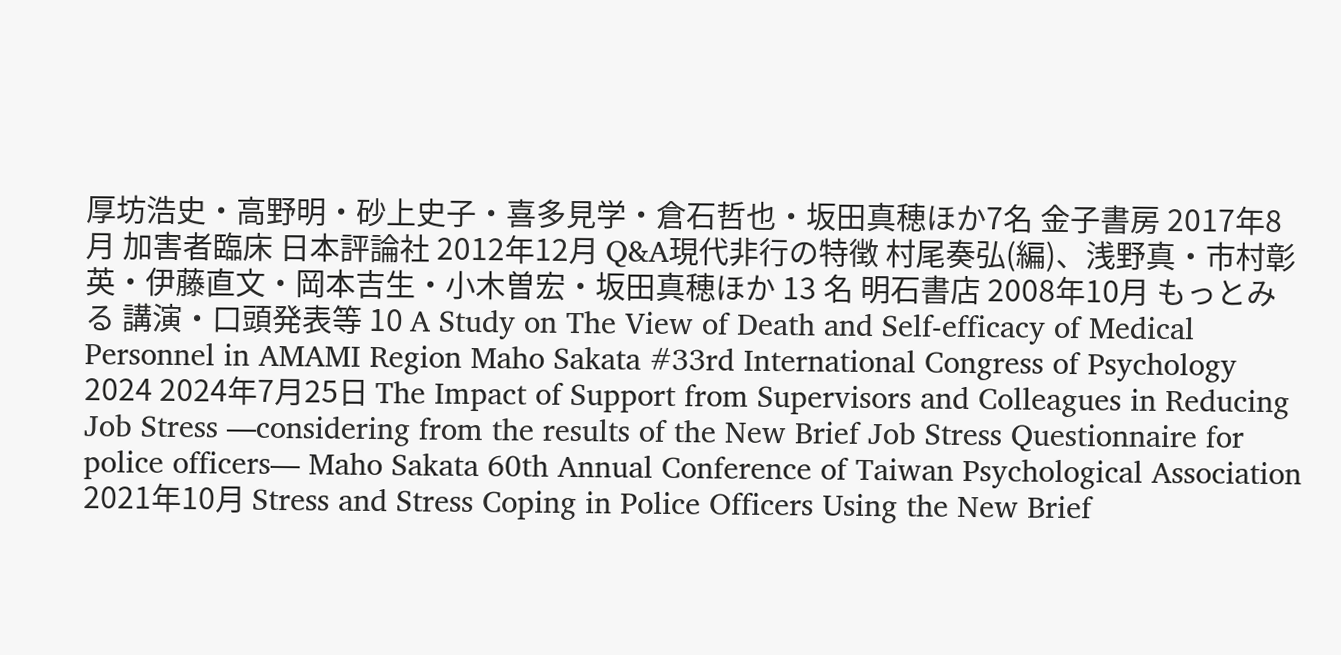厚坊浩史・高野明・砂上史子・喜多見学・倉石哲也・坂田真穂ほか7名 金子書房 2017年8月 加害者臨床 日本評論社 2012年12月 Q&A現代非行の特徴 村尾奏弘(編)、浅野真・市村彰英・伊藤直文・岡本吉生・小木曽宏・坂田真穂ほか 13 名 明石書店 2008年10月 もっとみる 講演・口頭発表等 10 A Study on The View of Death and Self-efficacy of Medical Personnel in AMAMI Region Maho Sakata #33rd International Congress of Psychology 2024 2024年7月25日 The Impact of Support from Supervisors and Colleagues in Reducing Job Stress ―considering from the results of the New Brief Job Stress Questionnaire for police officers― Maho Sakata 60th Annual Conference of Taiwan Psychological Association 2021年10月 Stress and Stress Coping in Police Officers Using the New Brief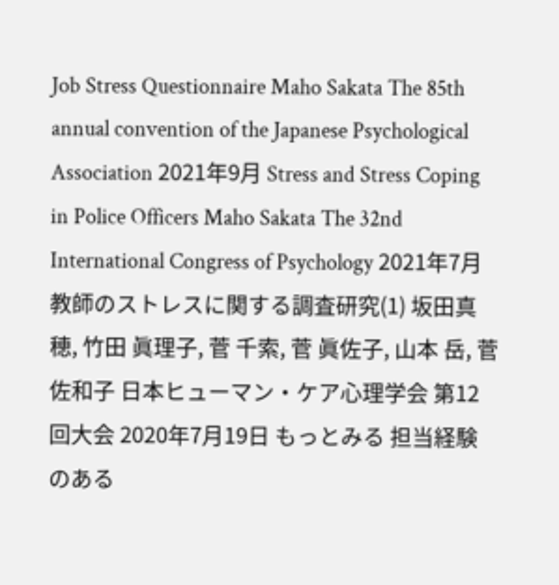Job Stress Questionnaire Maho Sakata The 85th annual convention of the Japanese Psychological Association 2021年9月 Stress and Stress Coping in Police Officers Maho Sakata The 32nd International Congress of Psychology 2021年7月 教師のストレスに関する調査研究(1) 坂田真穂, 竹田 眞理子, 菅 千索, 菅 眞佐子, 山本 岳, 菅 佐和子 日本ヒューマン・ケア心理学会 第12回大会 2020年7月19日 もっとみる 担当経験のある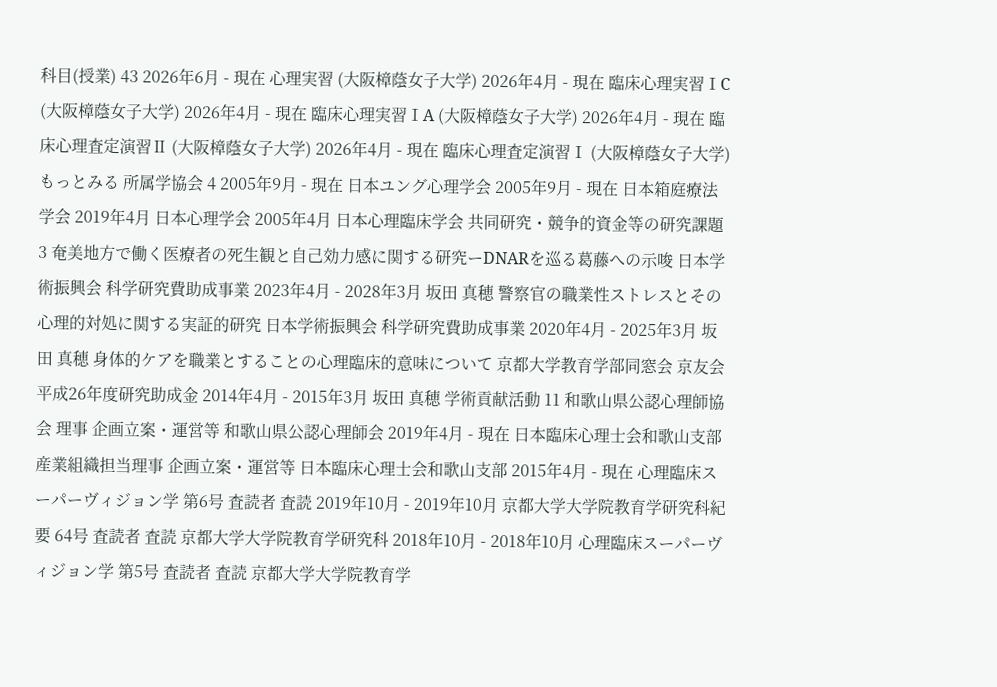科目(授業) 43 2026年6月 - 現在 心理実習 (大阪樟蔭女子大学) 2026年4月 - 現在 臨床心理実習ⅠC (大阪樟蔭女子大学) 2026年4月 - 現在 臨床心理実習ⅠA (大阪樟蔭女子大学) 2026年4月 - 現在 臨床心理査定演習Ⅱ (大阪樟蔭女子大学) 2026年4月 - 現在 臨床心理査定演習Ⅰ (大阪樟蔭女子大学) もっとみる 所属学協会 4 2005年9月 - 現在 日本ユング心理学会 2005年9月 - 現在 日本箱庭療法学会 2019年4月 日本心理学会 2005年4月 日本心理臨床学会 共同研究・競争的資金等の研究課題 3 奄美地方で働く医療者の死生観と自己効力感に関する研究ーDNARを巡る葛藤への示唆 日本学術振興会 科学研究費助成事業 2023年4月 - 2028年3月 坂田 真穂 警察官の職業性ストレスとその心理的対処に関する実証的研究 日本学術振興会 科学研究費助成事業 2020年4月 - 2025年3月 坂田 真穂 身体的ケアを職業とすることの心理臨床的意味について 京都大学教育学部同窓会 京友会平成26年度研究助成金 2014年4月 - 2015年3月 坂田 真穂 学術貢献活動 11 和歌山県公認心理師協会 理事 企画立案・運営等 和歌山県公認心理師会 2019年4月 - 現在 日本臨床心理士会和歌山支部 産業組織担当理事 企画立案・運営等 日本臨床心理士会和歌山支部 2015年4月 - 現在 心理臨床スーパーヴィジョン学 第6号 査読者 査読 2019年10月 - 2019年10月 京都大学大学院教育学研究科紀要 64号 査読者 査読 京都大学大学院教育学研究科 2018年10月 - 2018年10月 心理臨床スーパーヴィジョン学 第5号 査読者 査読 京都大学大学院教育学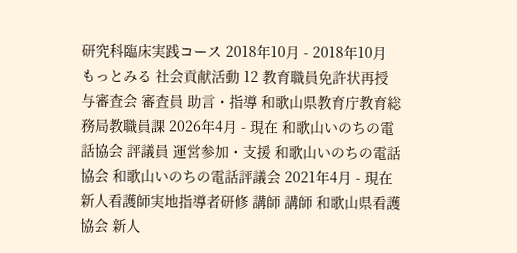研究科臨床実践コース 2018年10月 - 2018年10月 もっとみる 社会貢献活動 12 教育職員免許状再授与審査会 審査員 助言・指導 和歌山県教育庁教育総務局教職員課 2026年4月 - 現在 和歌山いのちの電話協会 評議員 運営参加・支援 和歌山いのちの電話協会 和歌山いのちの電話評議会 2021年4月 - 現在 新人看護師実地指導者研修 講師 講師 和歌山県看護協会 新人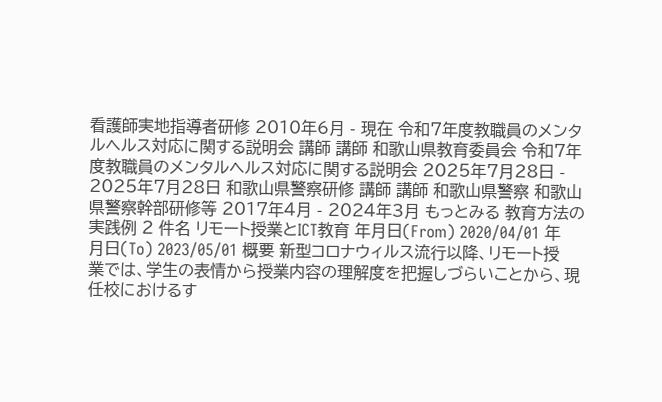看護師実地指導者研修 2010年6月 - 現在 令和7年度教職員のメンタルヘルス対応に関する説明会 講師 講師 和歌山県教育委員会 令和7年度教職員のメンタルヘルス対応に関する説明会 2025年7月28日 - 2025年7月28日 和歌山県警察研修 講師 講師 和歌山県警察 和歌山県警察幹部研修等 2017年4月 - 2024年3月 もっとみる 教育方法の実践例 2 件名 リモート授業とICT教育 年月日(From) 2020/04/01 年月日(To) 2023/05/01 概要 新型コロナウィルス流行以降、リモート授業では、学生の表情から授業内容の理解度を把握しづらいことから、現任校におけるす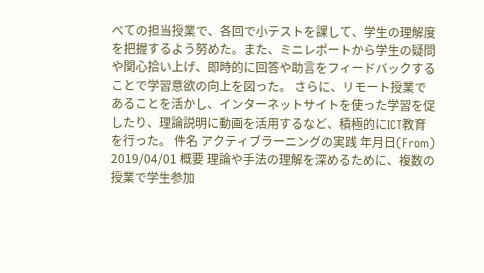べての担当授業で、各回で小テストを課して、学生の理解度を把握するよう努めた。また、ミニレポートから学生の疑問や関心拾い上げ、即時的に回答や助言をフィードバックすることで学習意欲の向上を図った。 さらに、リモート授業であることを活かし、インターネットサイトを使った学習を促したり、理論説明に動画を活用するなど、積極的にICT教育を行った。 件名 アクティブラーニングの実践 年月日(From) 2019/04/01 概要 理論や手法の理解を深めるために、複数の授業で学生参加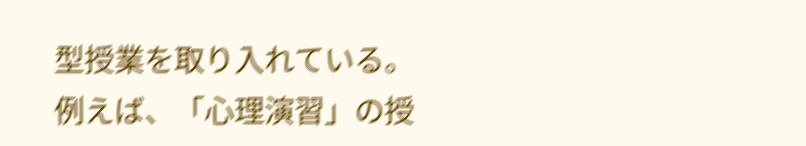型授業を取り入れている。例えば、「心理演習」の授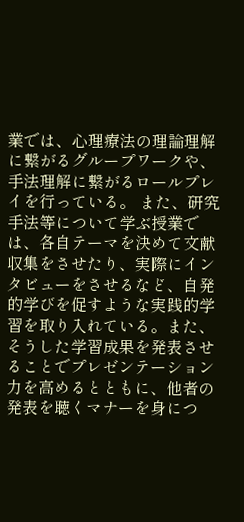業では、心理療法の理論理解に繋がるグループワークや、手法理解に繋がるロールプレイを行っている。 また、研究手法等について学ぶ授業では、各自テーマを決めて文献収集をさせたり、実際にインタビューをさせるなど、自発的学びを促すような実践的学習を取り入れている。また、そうした学習成果を発表させることでプレゼンテーション力を高めるとともに、他者の発表を聴くマナーを身につ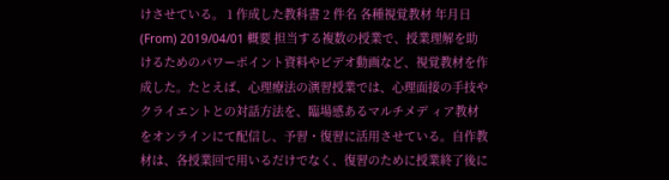けさせている。 1 作成した教科書 2 件名 各種視覚教材 年月日(From) 2019/04/01 概要 担当する複数の授業で、授業理解を助けるためのパワーポイント資料やビデオ動画など、視覚教材を作成した。たとえば、心理療法の演習授業では、心理面接の手技やクライエントとの対話方法を、臨場感あるマルチメデ ィア教材をオンラインにて配信し、予習・復習に活用させている。自作教材は、各授業回で用いるだけでなく、復習のために授業終了後に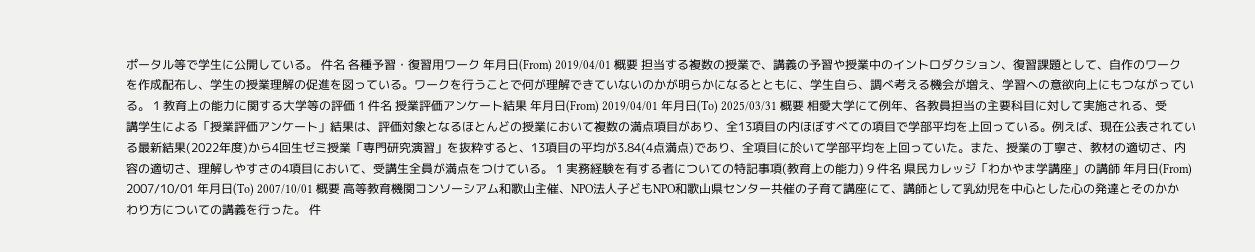ポータル等で学生に公開している。 件名 各種予習・復習用ワーク 年月日(From) 2019/04/01 概要 担当する複数の授業で、講義の予習や授業中のイントロダクション、復習課題として、自作のワークを作成配布し、学生の授業理解の促進を図っている。ワークを行うことで何が理解できていないのかが明らかになるとともに、学生自ら、調べ考える機会が増え、学習への意欲向上にもつながっている。 1 教育上の能力に関する大学等の評価 1 件名 授業評価アンケート結果 年月日(From) 2019/04/01 年月日(To) 2025/03/31 概要 相愛大学にて例年、各教員担当の主要科目に対して実施される、受講学生による「授業評価アンケート」結果は、評価対象となるほとんどの授業において複数の満点項目があり、全13項目の内ほぼすべての項目で学部平均を上回っている。例えば、現在公表されている最新結果(2022年度)から4回生ゼミ授業「専門研究演習」を抜粋すると、13項目の平均が3.84(4点満点)であり、全項目に於いて学部平均を上回っていた。また、授業の丁寧さ、教材の適切さ、内容の適切さ、理解しやすさの4項目において、受講生全員が満点をつけている。 1 実務経験を有する者についての特記事項(教育上の能力) 9 件名 県民カレッジ「わかやま学講座」の講師 年月日(From) 2007/10/01 年月日(To) 2007/10/01 概要 高等教育機関コンソーシアム和歌山主催、NPO法人子どもNPO和歌山県センター共催の子育て講座にて、講師として乳幼児を中心とした心の発達とそのかかわり方についての講義を行った。 件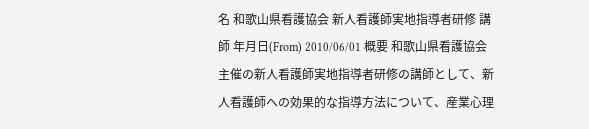名 和歌山県看護協会 新人看護師実地指導者研修 講師 年月日(From) 2010/06/01 概要 和歌山県看護協会主催の新人看護師実地指導者研修の講師として、新人看護師への効果的な指導方法について、産業心理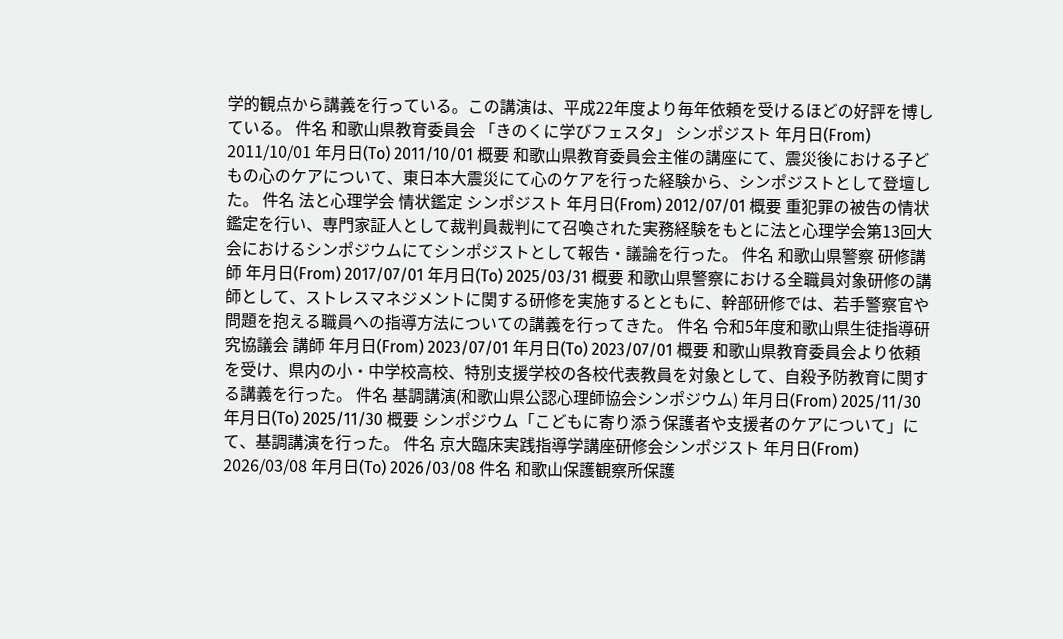学的観点から講義を行っている。この講演は、平成22年度より毎年依頼を受けるほどの好評を博している。 件名 和歌山県教育委員会 「きのくに学びフェスタ」 シンポジスト 年月日(From) 2011/10/01 年月日(To) 2011/10/01 概要 和歌山県教育委員会主催の講座にて、震災後における子どもの心のケアについて、東日本大震災にて心のケアを行った経験から、シンポジストとして登壇した。 件名 法と心理学会 情状鑑定 シンポジスト 年月日(From) 2012/07/01 概要 重犯罪の被告の情状鑑定を行い、専門家証人として裁判員裁判にて召喚された実務経験をもとに法と心理学会第13回大会におけるシンポジウムにてシンポジストとして報告・議論を行った。 件名 和歌山県警察 研修講師 年月日(From) 2017/07/01 年月日(To) 2025/03/31 概要 和歌山県警察における全職員対象研修の講師として、ストレスマネジメントに関する研修を実施するとともに、幹部研修では、若手警察官や問題を抱える職員への指導方法についての講義を行ってきた。 件名 令和5年度和歌山県生徒指導研究協議会 講師 年月日(From) 2023/07/01 年月日(To) 2023/07/01 概要 和歌山県教育委員会より依頼を受け、県内の小・中学校高校、特別支援学校の各校代表教員を対象として、自殺予防教育に関する講義を行った。 件名 基調講演(和歌山県公認心理師協会シンポジウム) 年月日(From) 2025/11/30 年月日(To) 2025/11/30 概要 シンポジウム「こどもに寄り添う保護者や支援者のケアについて」にて、基調講演を行った。 件名 京大臨床実践指導学講座研修会シンポジスト 年月日(From) 2026/03/08 年月日(To) 2026/03/08 件名 和歌山保護観察所保護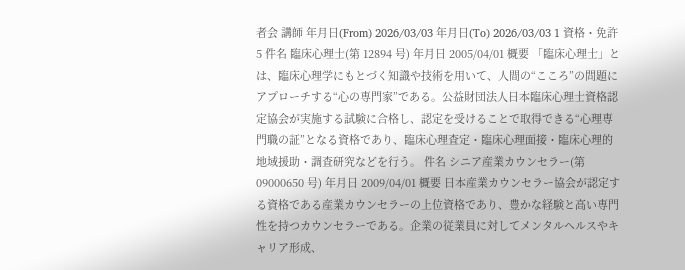者会 講師 年月日(From) 2026/03/03 年月日(To) 2026/03/03 1 資格・免許 5 件名 臨床心理士(第 12894 号) 年月日 2005/04/01 概要 「臨床心理士」とは、臨床心理学にもとづく知識や技術を用いて、人間の“こころ”の問題にアプローチする“心の専門家”である。公益財団法人日本臨床心理士資格認定協会が実施する試験に合格し、認定を受けることで取得できる“心理専門職の証”となる資格であり、臨床心理査定・臨床心理面接・臨床心理的地域援助・調査研究などを行う。 件名 シニア産業カウンセラー(第 09000650 号) 年月日 2009/04/01 概要 日本産業カウンセラー協会が認定する資格である産業カウンセラーの上位資格であり、豊かな経験と高い専門性を持つカウンセラーである。企業の従業員に対してメンタルヘルスやキャリア形成、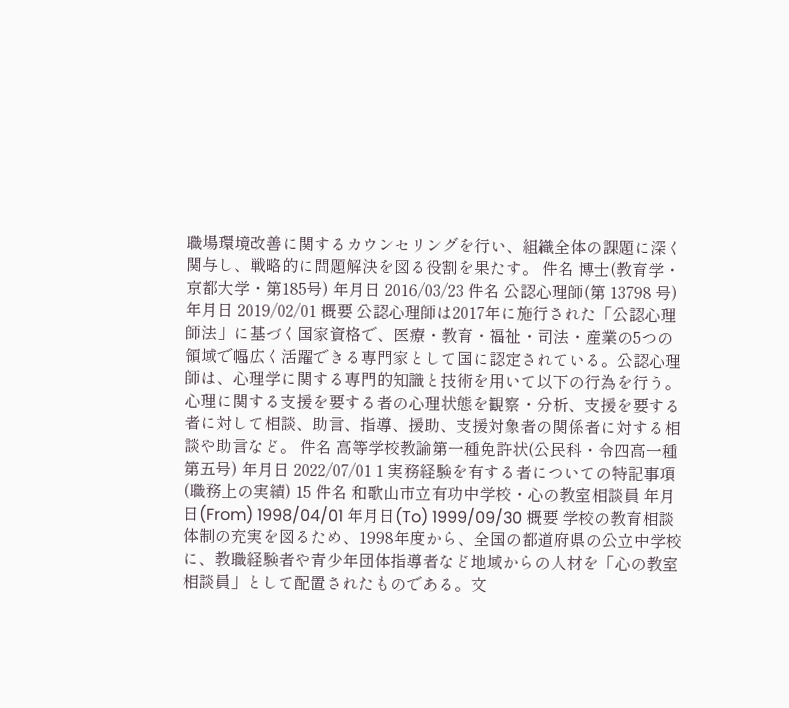職場環境改善に関するカウンセリングを行い、組織全体の課題に深く関与し、戦略的に問題解決を図る役割を果たす。 件名 博士(教育学・京都大学・第185号) 年月日 2016/03/23 件名 公認心理師(第 13798 号) 年月日 2019/02/01 概要 公認心理師は2017年に施行された「公認心理師法」に基づく国家資格で、医療・教育・福祉・司法・産業の5つの領域で幅広く活躍できる専門家として国に認定されている。公認心理師は、心理学に関する専門的知識と技術を用いて以下の行為を行う。心理に関する支援を要する者の心理状態を観察・分析、支援を要する者に対して相談、助言、指導、援助、支援対象者の関係者に対する相談や助言など。 件名 高等学校教諭第一種免許状(公民科・令四高一種第五号) 年月日 2022/07/01 1 実務経験を有する者についての特記事項(職務上の実績) 15 件名 和歌山市立有功中学校・心の教室相談員 年月日(From) 1998/04/01 年月日(To) 1999/09/30 概要 学校の教育相談体制の充実を図るため、1998年度から、全国の都道府県の公立中学校に、教職経験者や青少年団体指導者など地域からの人材を「心の教室相談員」として配置されたものである。文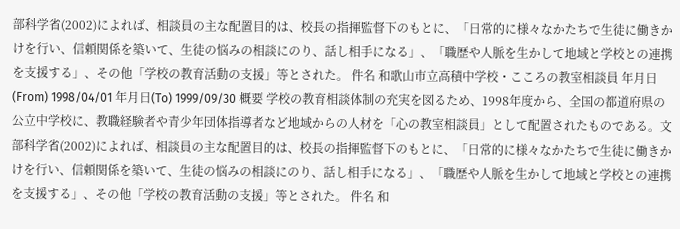部科学省(2002)によれば、相談員の主な配置目的は、校長の指揮監督下のもとに、「日常的に様々なかたちで生徒に働きかけを行い、信頼関係を築いて、生徒の悩みの相談にのり、話し相手になる」、「職歴や人脈を生かして地域と学校との連携を支援する」、その他「学校の教育活動の支援」等とされた。 件名 和歌山市立高積中学校・こころの教室相談員 年月日(From) 1998/04/01 年月日(To) 1999/09/30 概要 学校の教育相談体制の充実を図るため、1998年度から、全国の都道府県の公立中学校に、教職経験者や青少年団体指導者など地域からの人材を「心の教室相談員」として配置されたものである。文部科学省(2002)によれば、相談員の主な配置目的は、校長の指揮監督下のもとに、「日常的に様々なかたちで生徒に働きかけを行い、信頼関係を築いて、生徒の悩みの相談にのり、話し相手になる」、「職歴や人脈を生かして地域と学校との連携を支援する」、その他「学校の教育活動の支援」等とされた。 件名 和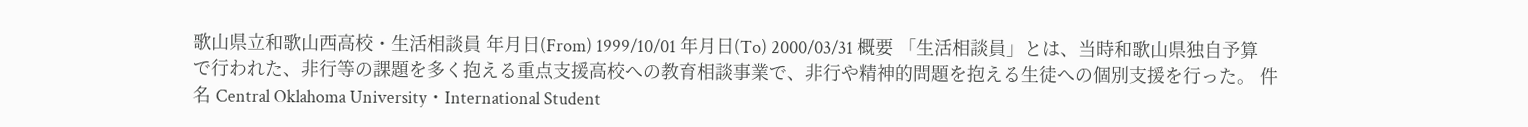歌山県立和歌山西高校・生活相談員 年月日(From) 1999/10/01 年月日(To) 2000/03/31 概要 「生活相談員」とは、当時和歌山県独自予算で行われた、非行等の課題を多く抱える重点支援高校への教育相談事業で、非行や精神的問題を抱える生徒への個別支援を行った。 件名 Central Oklahoma University・International Student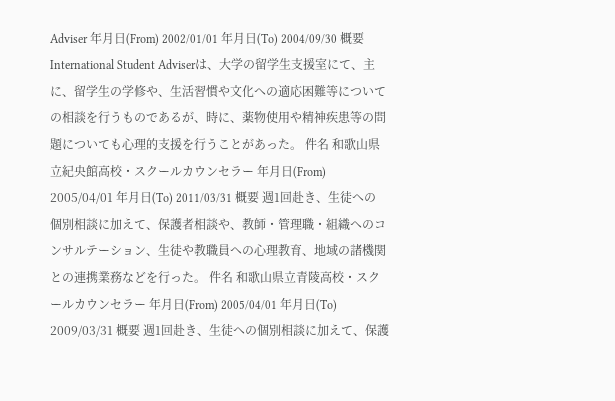Adviser 年月日(From) 2002/01/01 年月日(To) 2004/09/30 概要 International Student Adviserは、大学の留学生支援室にて、主に、留学生の学修や、生活習慣や文化への適応困難等についての相談を行うものであるが、時に、薬物使用や精神疾患等の問題についても心理的支援を行うことがあった。 件名 和歌山県立紀央館高校・スクールカウンセラー 年月日(From) 2005/04/01 年月日(To) 2011/03/31 概要 週1回赴き、生徒への個別相談に加えて、保護者相談や、教師・管理職・組織へのコンサルテーション、生徒や教職員への心理教育、地域の諸機関との連携業務などを行った。 件名 和歌山県立青陵高校・スクールカウンセラー 年月日(From) 2005/04/01 年月日(To) 2009/03/31 概要 週1回赴き、生徒への個別相談に加えて、保護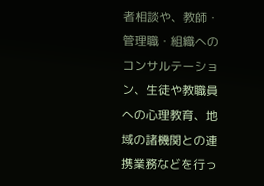者相談や、教師・管理職・組織へのコンサルテーション、生徒や教職員への心理教育、地域の諸機関との連携業務などを行っ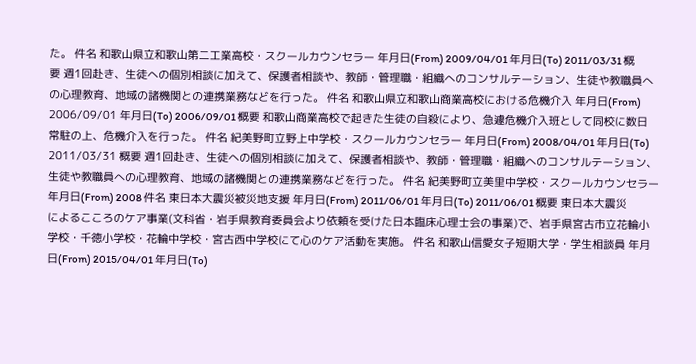た。 件名 和歌山県立和歌山第二工業高校・スクールカウンセラー 年月日(From) 2009/04/01 年月日(To) 2011/03/31 概要 週1回赴き、生徒への個別相談に加えて、保護者相談や、教師・管理職・組織へのコンサルテーション、生徒や教職員への心理教育、地域の諸機関との連携業務などを行った。 件名 和歌山県立和歌山商業高校における危機介入 年月日(From) 2006/09/01 年月日(To) 2006/09/01 概要 和歌山商業高校で起きた生徒の自殺により、急遽危機介入班として同校に数日常駐の上、危機介入を行った。 件名 紀美野町立野上中学校・スクールカウンセラー 年月日(From) 2008/04/01 年月日(To) 2011/03/31 概要 週1回赴き、生徒への個別相談に加えて、保護者相談や、教師・管理職・組織へのコンサルテーション、生徒や教職員への心理教育、地域の諸機関との連携業務などを行った。 件名 紀美野町立美里中学校・スクールカウンセラー 年月日(From) 2008 件名 東日本大震災被災地支援 年月日(From) 2011/06/01 年月日(To) 2011/06/01 概要 東日本大震災によるこころのケア事業(文科省・岩手県教育委員会より依頼を受けた日本臨床心理士会の事業)で、岩手県宮古市立花輪小学校・千徳小学校・花輪中学校・宮古西中学校にて心のケア活動を実施。 件名 和歌山信愛女子短期大学・学生相談員 年月日(From) 2015/04/01 年月日(To)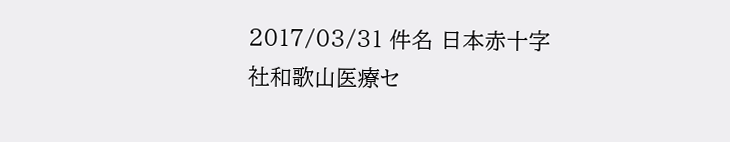2017/03/31 件名 日本赤十字社和歌山医療セ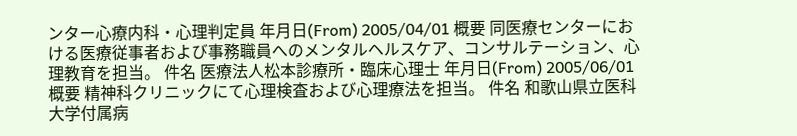ンター心療内科・心理判定員 年月日(From) 2005/04/01 概要 同医療センターにおける医療従事者および事務職員へのメンタルヘルスケア、コンサルテーション、心理教育を担当。 件名 医療法人松本診療所・臨床心理士 年月日(From) 2005/06/01 概要 精神科クリニックにて心理検査および心理療法を担当。 件名 和歌山県立医科大学付属病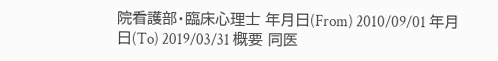院看護部・臨床心理士 年月日(From) 2010/09/01 年月日(To) 2019/03/31 概要 同医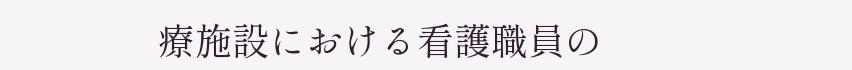療施設における看護職員の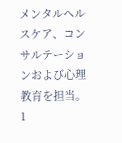メンタルヘルスケア、コンサルテーションおよび心理教育を担当。 1